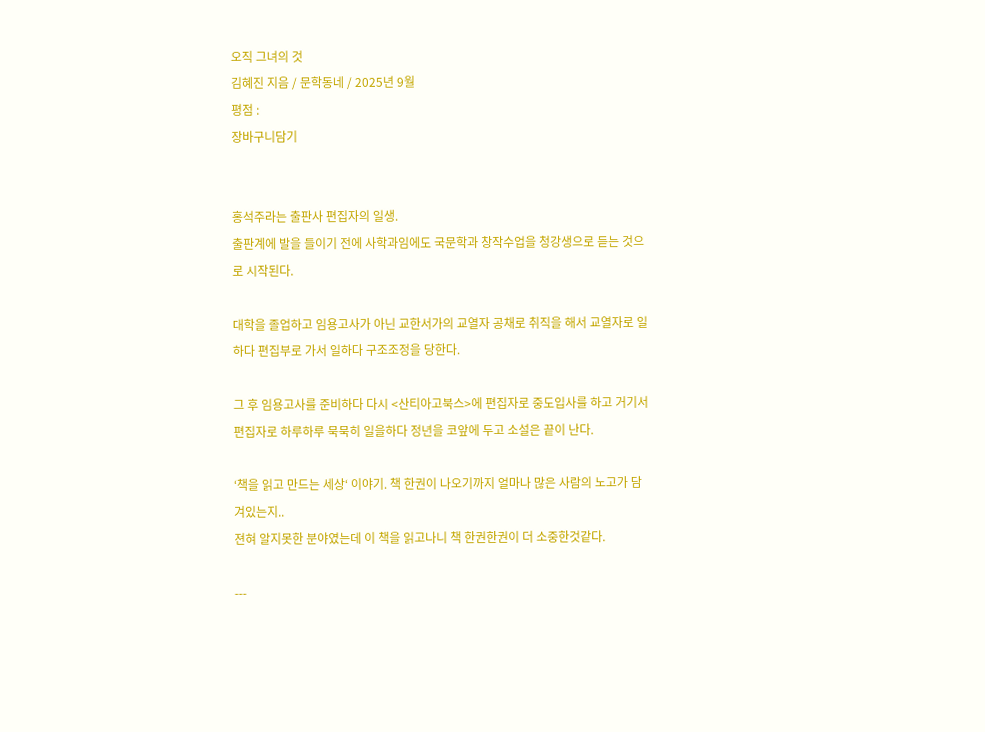오직 그녀의 것
김혜진 지음 / 문학동네 / 2025년 9월
평점 :
장바구니담기


홍석주라는 출판사 편집자의 일생.
출판계에 발을 들이기 전에 사학과임에도 국문학과 창작수업을 청강생으로 듣는 것으로 시작된다.

대학을 졸업하고 임용고사가 아닌 교한서가의 교열자 공채로 취직을 해서 교열자로 일하다 편집부로 가서 일하다 구조조정을 당한다.

그 후 임용고사를 준비하다 다시 <산티아고북스>에 편집자로 중도입사를 하고 거기서 편집자로 하루하루 묵묵히 일을하다 정년을 코앞에 두고 소설은 끝이 난다.

‘책을 읽고 만드는 세상‘ 이야기. 책 한권이 나오기까지 얼마나 많은 사람의 노고가 담겨있는지..
젼혀 알지못한 분야였는데 이 책을 읽고나니 책 한권한권이 더 소중한것같다.

---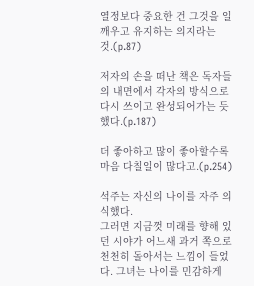열정보다 중요한 건 그것을 일깨우고 유지하는 의지라는 것.(p.87)

저자의 손을 떠난 책은 독자들의 내면에서 각자의 방식으로 다시 쓰이고 완성되어가는 듯했다.(p.187)

더 좋아하고 많이 좋아할수록 마음 다칠일이 많다고.(p.254)

석주는 자신의 나이를 자주 의식했다.
그러면 지금껏 미래를 향해 있던 시야가 어느새 과거 쪽으로 천천히 돌아서는 느낌이 들었다. 그녀는 나이를 민감하게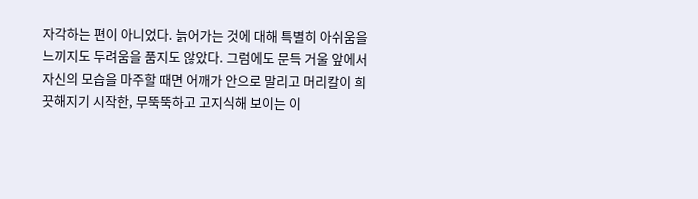자각하는 편이 아니었다. 늙어가는 것에 대해 특별히 아쉬움을 느끼지도 두려움을 품지도 않았다. 그럼에도 문득 거울 앞에서 자신의 모습을 마주할 때면 어깨가 안으로 말리고 머리칼이 희끗해지기 시작한, 무뚝뚝하고 고지식해 보이는 이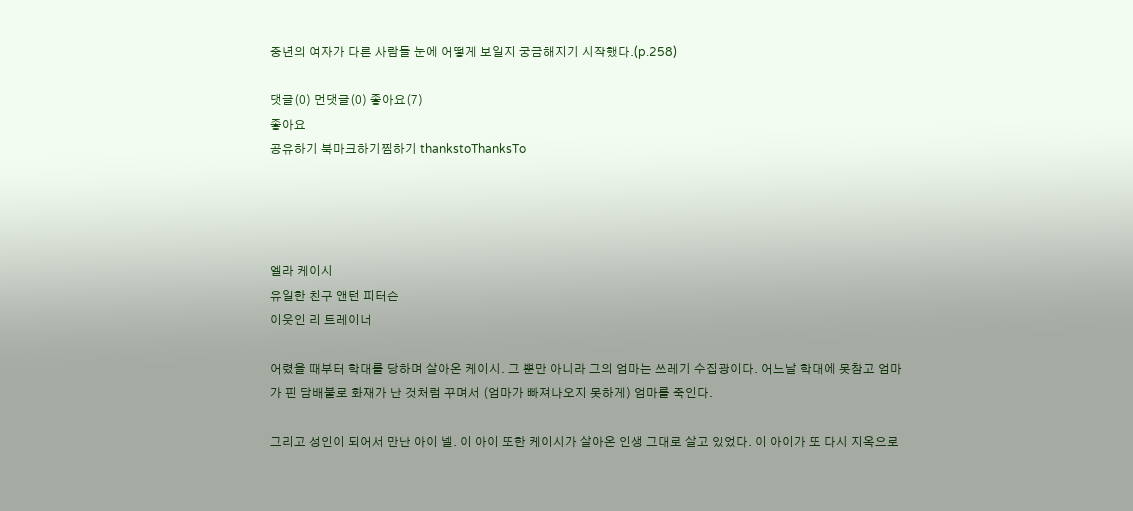중년의 여자가 다른 사람들 눈에 어떻게 보일지 궁금해지기 시작했다.(p.258)

댓글(0) 먼댓글(0) 좋아요(7)
좋아요
공유하기 북마크하기찜하기 thankstoThanksTo




엘라 케이시
유일한 친구 앤턴 피터슨
이웃인 리 트레이너

어렸을 때부터 학대를 당하며 살아온 케이시. 그 뿐만 아니라 그의 엄마는 쓰레기 수집광이다. 어느날 학대에 못참고 엄마가 핀 담배불로 화재가 난 것처럼 꾸며서 (엄마가 빠져나오지 못하게) 엄마를 죽인다.

그리고 성인이 되어서 만난 아이 넬. 이 아이 또한 케이시가 살아온 인생 그대로 살고 있었다. 이 아이가 또 다시 지옥으로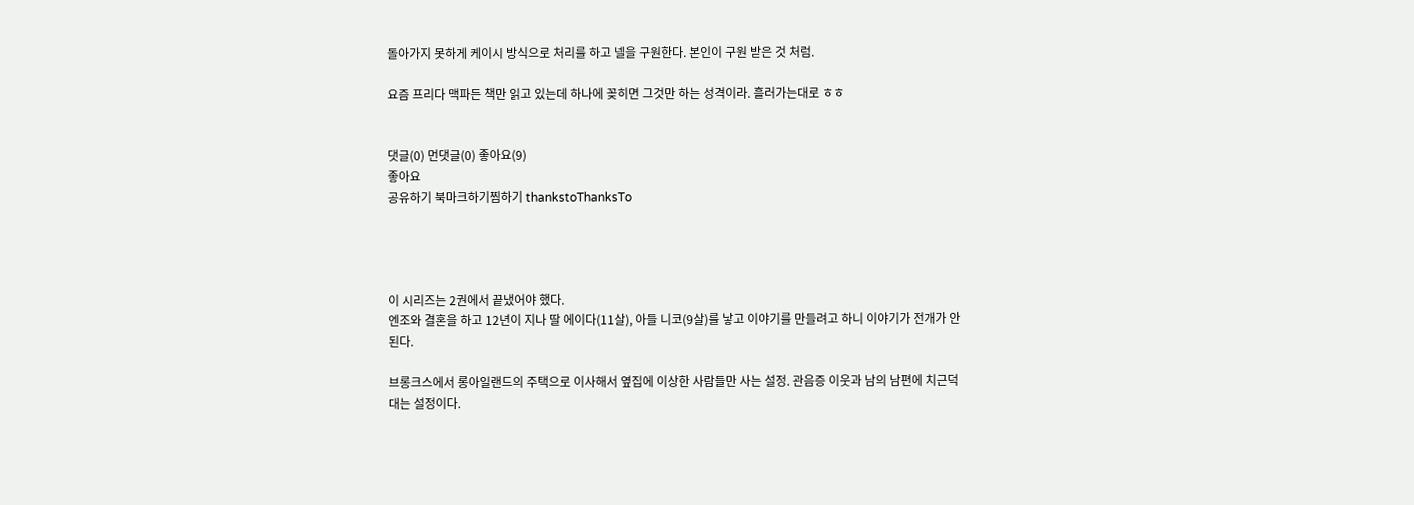돌아가지 못하게 케이시 방식으로 처리를 하고 넬을 구원한다. 본인이 구원 받은 것 처럼.

요즘 프리다 맥파든 책만 읽고 있는데 하나에 꽂히면 그것만 하는 성격이라. 흘러가는대로 ㅎㅎ


댓글(0) 먼댓글(0) 좋아요(9)
좋아요
공유하기 북마크하기찜하기 thankstoThanksTo




이 시리즈는 2권에서 끝냈어야 했다.
엔조와 결혼을 하고 12년이 지나 딸 에이다(11살), 아들 니코(9살)를 낳고 이야기를 만들려고 하니 이야기가 전개가 안된다.

브롱크스에서 롱아일랜드의 주택으로 이사해서 옆집에 이상한 사람들만 사는 설정. 관음증 이웃과 남의 남편에 치근덕 대는 설정이다.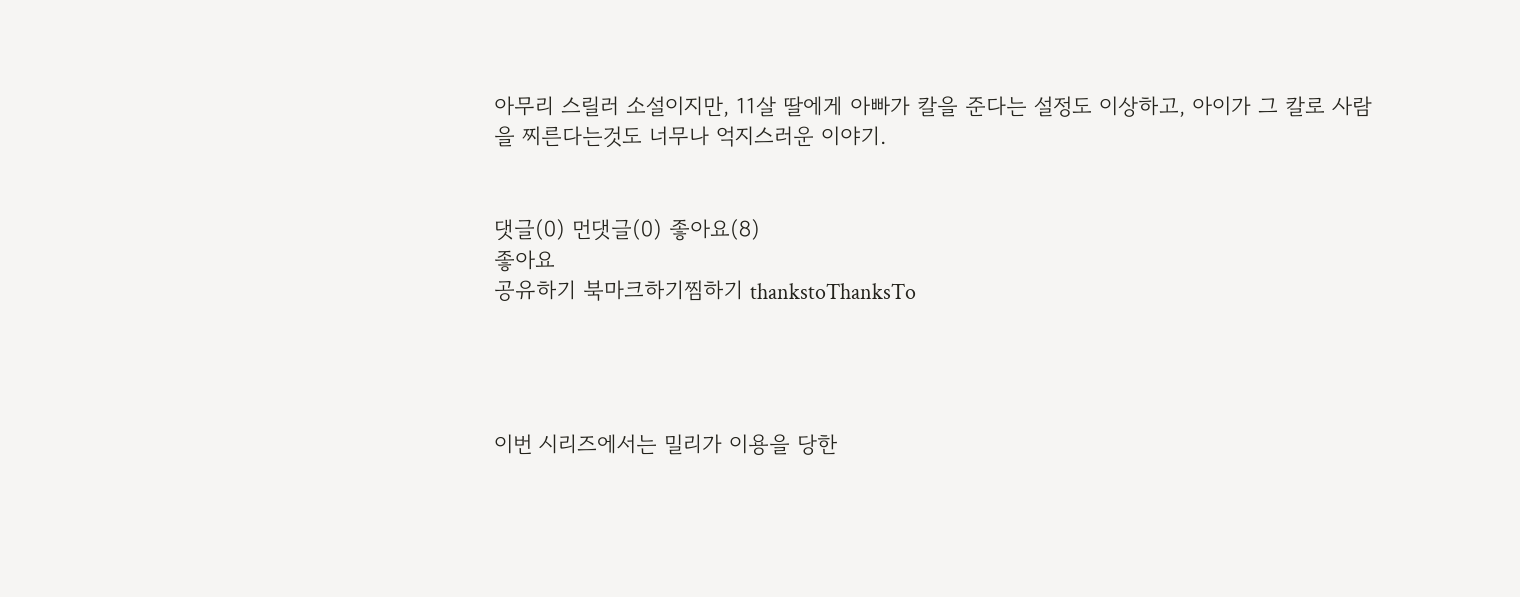아무리 스릴러 소설이지만, 11살 딸에게 아빠가 칼을 준다는 설정도 이상하고, 아이가 그 칼로 사람을 찌른다는것도 너무나 억지스러운 이야기.


댓글(0) 먼댓글(0) 좋아요(8)
좋아요
공유하기 북마크하기찜하기 thankstoThanksTo




이번 시리즈에서는 밀리가 이용을 당한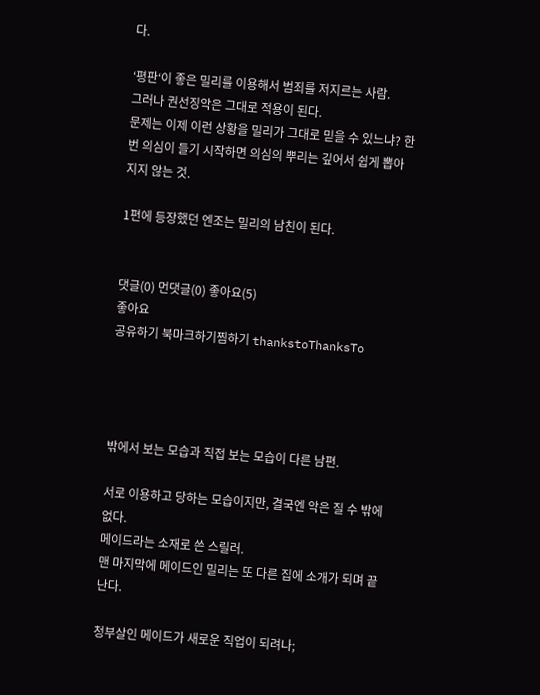다.

‘평판‘이 좋은 밀리를 이용해서 범죄를 저지르는 사람.
그러나 권선징악은 그대로 적용이 된다.
문제는 이제 이런 상황을 밀리가 그대로 믿을 수 있느냐? 한번 의심이 들기 시작하면 의심의 뿌리는 깊어서 쉽게 뽑아 지지 않는 것.

1편에 등장했던 엔조는 밀리의 남친이 된다.


댓글(0) 먼댓글(0) 좋아요(5)
좋아요
공유하기 북마크하기찜하기 thankstoThanksTo




밖에서 보는 모습과 직접 보는 모습이 다른 남편.

서로 이용하고 당하는 모습이지만, 결국엔 악은 질 수 밖에 없다.
메이드라는 소재로 쓴 스릴러.
맨 마지막에 메이드인 밀리는 또 다른 집에 소개가 되며 끝난다.

청부살인 메이드가 새로운 직업이 되려나;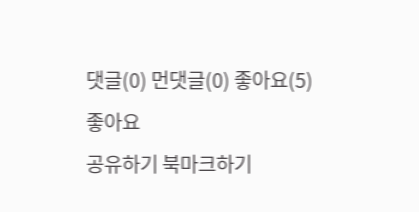댓글(0) 먼댓글(0) 좋아요(5)
좋아요
공유하기 북마크하기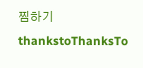찜하기 thankstoThanksTo